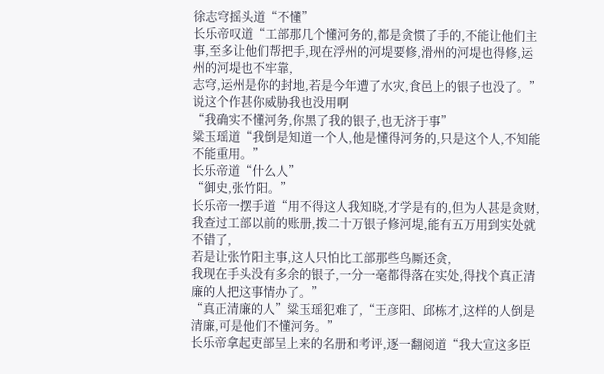徐志穹摇头道“不懂”
长乐帝叹道“工部那几个懂河务的,都是贪惯了手的,不能让他们主事,至多让他们帮把手,现在浮州的河堤要修,滑州的河堤也得修,运州的河堤也不牢靠,
志穹,运州是你的封地,若是今年遭了水灾,食邑上的银子也没了。”
说这个作甚你威胁我也没用啊
“我确实不懂河务,你黑了我的银子,也无济于事”
粱玉瑶道“我倒是知道一个人,他是懂得河务的,只是这个人,不知能不能重用。”
长乐帝道“什么人”
“御史,张竹阳。”
长乐帝一摆手道“用不得这人我知晓,才学是有的,但为人甚是贪财,
我查过工部以前的账册,拨二十万银子修河堤,能有五万用到实处就不错了,
若是让张竹阳主事,这人只怕比工部那些鸟厮还贪,
我现在手头没有多余的银子,一分一毫都得落在实处,得找个真正清廉的人把这事情办了。”
“真正清廉的人”粱玉瑶犯难了,“王彦阳、邱栋才,这样的人倒是清廉,可是他们不懂河务。”
长乐帝拿起吏部呈上来的名册和考评,逐一翻阅道“我大宣这多臣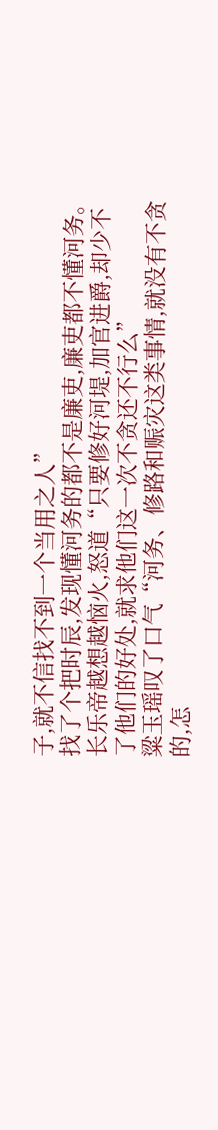子,就不信找不到一个当用之人”
找了个把时辰,发现懂河务的都不是廉吏,廉吏都不懂河务。
长乐帝越想越恼火,怒道“只要修好河堤,加官进爵,却少不了他们的好处,就求他们这一次不贪还不行么”
粱玉瑶叹了口气“河务、修路和赈灾这类事情,就没有不贪的,怎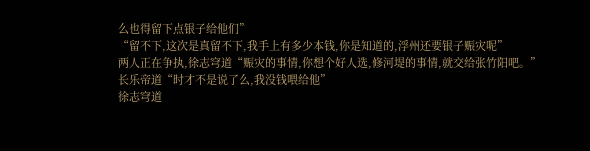么也得留下点银子给他们”
“留不下,这次是真留不下,我手上有多少本钱,你是知道的,浮州还要银子赈灾呢”
两人正在争执,徐志穹道“赈灾的事情,你想个好人选,修河堤的事情,就交给张竹阳吧。”
长乐帝道“时才不是说了么,我没钱喂给他”
徐志穹道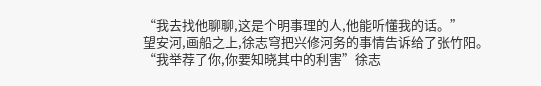“我去找他聊聊,这是个明事理的人,他能听懂我的话。”
望安河,画船之上,徐志穹把兴修河务的事情告诉给了张竹阳。
“我举荐了你,你要知晓其中的利害”徐志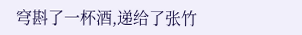穹斟了一杯酒,递给了张竹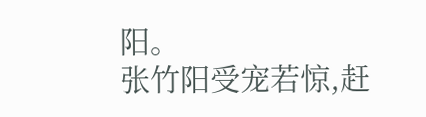阳。
张竹阳受宠若惊,赶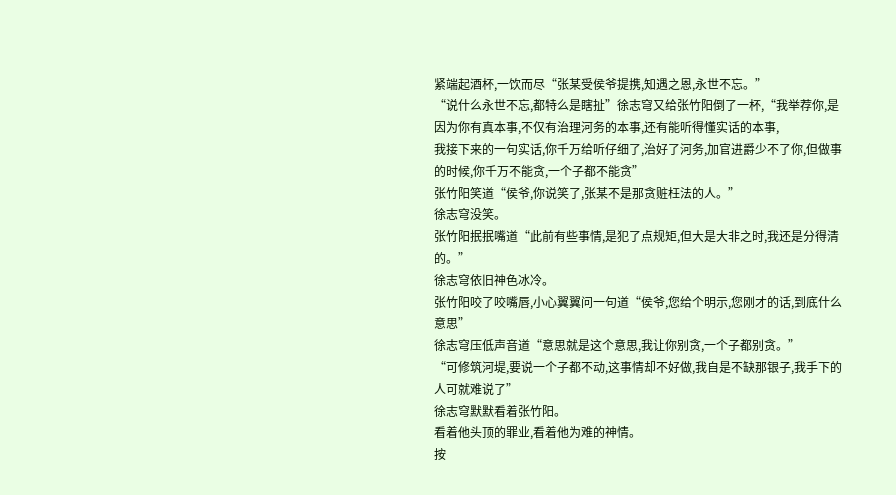紧端起酒杯,一饮而尽“张某受侯爷提携,知遇之恩,永世不忘。”
“说什么永世不忘,都特么是瞎扯”徐志穹又给张竹阳倒了一杯,“我举荐你,是因为你有真本事,不仅有治理河务的本事,还有能听得懂实话的本事,
我接下来的一句实话,你千万给听仔细了,治好了河务,加官进爵少不了你,但做事的时候,你千万不能贪,一个子都不能贪”
张竹阳笑道“侯爷,你说笑了,张某不是那贪赃枉法的人。”
徐志穹没笑。
张竹阳抿抿嘴道“此前有些事情,是犯了点规矩,但大是大非之时,我还是分得清的。”
徐志穹依旧神色冰冷。
张竹阳咬了咬嘴唇,小心翼翼问一句道“侯爷,您给个明示,您刚才的话,到底什么意思”
徐志穹压低声音道“意思就是这个意思,我让你别贪,一个子都别贪。”
“可修筑河堤,要说一个子都不动,这事情却不好做,我自是不缺那银子,我手下的人可就难说了”
徐志穹默默看着张竹阳。
看着他头顶的罪业,看着他为难的神情。
按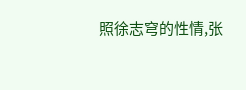照徐志穹的性情,张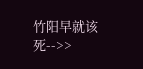竹阳早就该死-->>